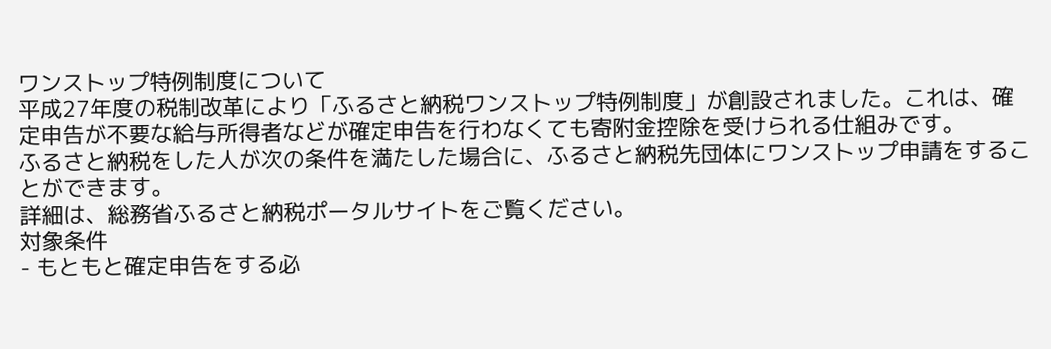ワンストップ特例制度について
平成27年度の税制改革により「ふるさと納税ワンストップ特例制度」が創設されました。これは、確定申告が不要な給与所得者などが確定申告を行わなくても寄附金控除を受けられる仕組みです。
ふるさと納税をした人が次の条件を満たした場合に、ふるさと納税先団体にワンストップ申請をすることができます。
詳細は、総務省ふるさと納税ポータルサイトをご覧ください。
対象条件
- もともと確定申告をする必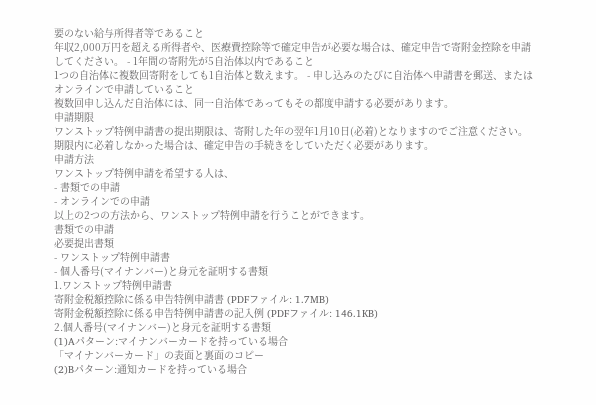要のない給与所得者等であること
年収2,000万円を超える所得者や、医療費控除等で確定申告が必要な場合は、確定申告で寄附金控除を申請してください。 - 1年間の寄附先が5自治体以内であること
1つの自治体に複数回寄附をしても1自治体と数えます。 - 申し込みのたびに自治体へ申請書を郵送、またはオンラインで申請していること
複数回申し込んだ自治体には、同一自治体であってもその都度申請する必要があります。
申請期限
ワンストップ特例申請書の提出期限は、寄附した年の翌年1月10日(必着)となりますのでご注意ください。
期限内に必着しなかった場合は、確定申告の手続きをしていただく必要があります。
申請方法
ワンストップ特例申請を希望する人は、
- 書類での申請
- オンラインでの申請
以上の2つの方法から、ワンストップ特例申請を行うことができます。
書類での申請
必要提出書類
- ワンストップ特例申請書
- 個人番号(マイナンバー)と身元を証明する書類
1.ワンストップ特例申請書
寄附金税額控除に係る申告特例申請書 (PDFファイル: 1.7MB)
寄附金税額控除に係る申告特例申請書の記入例 (PDFファイル: 146.1KB)
2.個人番号(マイナンバー)と身元を証明する書類
(1)Aパターン:マイナンバーカードを持っている場合
「マイナンバーカード」の表面と裏面のコピー
(2)Bパターン:通知カードを持っている場合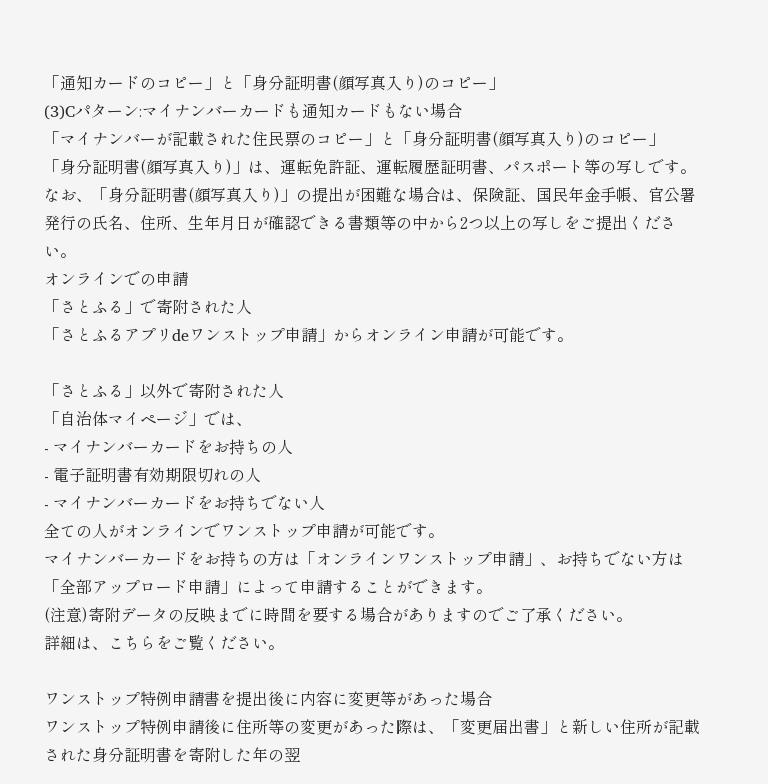「通知カードのコピー」と「身分証明書(顔写真入り)のコピー」
(3)Cパターン:マイナンバーカードも通知カードもない場合
「マイナンバーが記載された住民票のコピー」と「身分証明書(顔写真入り)のコピー」
「身分証明書(顔写真入り)」は、運転免許証、運転履歴証明書、パスポート等の写しです。
なお、「身分証明書(顔写真入り)」の提出が困難な場合は、保険証、国民年金手帳、官公署発行の氏名、住所、生年月日が確認できる書類等の中から2つ以上の写しをご提出ください。
オンラインでの申請
「さとふる」で寄附された人
「さとふるアプリdeワンストップ申請」からオンライン申請が可能です。

「さとふる」以外で寄附された人
「自治体マイページ」では、
- マイナンバーカードをお持ちの人
- 電子証明書有効期限切れの人
- マイナンバーカードをお持ちでない人
全ての人がオンラインでワンストップ申請が可能です。
マイナンバーカードをお持ちの方は「オンラインワンストップ申請」、お持ちでない方は「全部アップロード申請」によって申請することができます。
(注意)寄附データの反映までに時間を要する場合がありますのでご了承ください。
詳細は、こちらをご覧ください。

ワンストップ特例申請書を提出後に内容に変更等があった場合
ワンストップ特例申請後に住所等の変更があった際は、「変更届出書」と新しい住所が記載された身分証明書を寄附した年の翌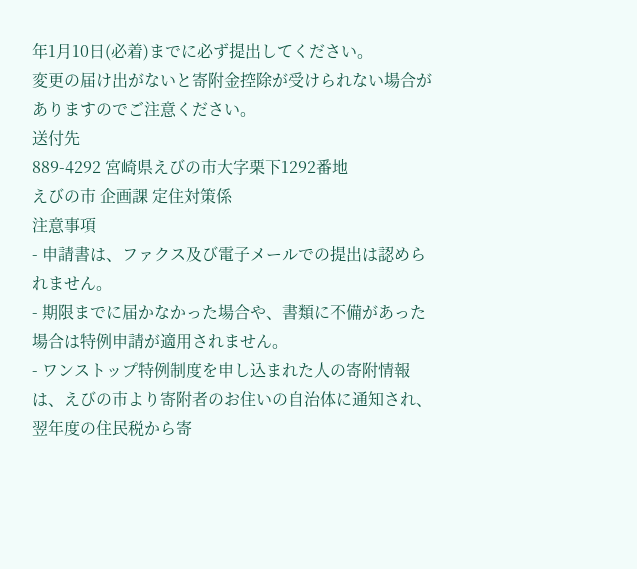年1月10日(必着)までに必ず提出してください。
変更の届け出がないと寄附金控除が受けられない場合がありますのでご注意ください。
送付先
889-4292 宮崎県えびの市大字栗下1292番地
えびの市 企画課 定住対策係
注意事項
- 申請書は、ファクス及び電子メールでの提出は認められません。
- 期限までに届かなかった場合や、書類に不備があった場合は特例申請が適用されません。
- ワンストップ特例制度を申し込まれた人の寄附情報は、えびの市より寄附者のお住いの自治体に通知され、翌年度の住民税から寄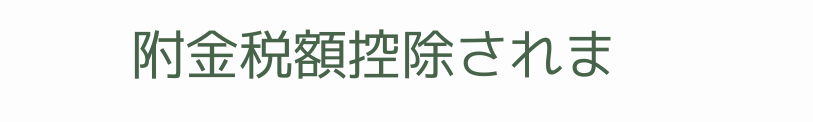附金税額控除されま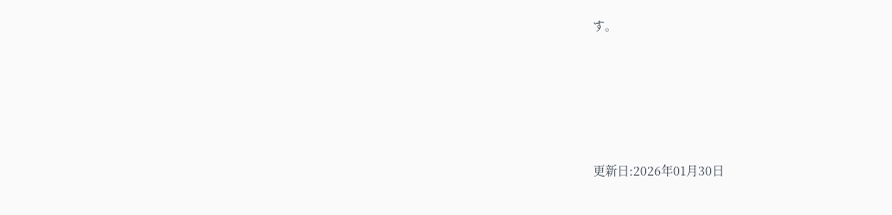す。






更新日:2026年01月30日